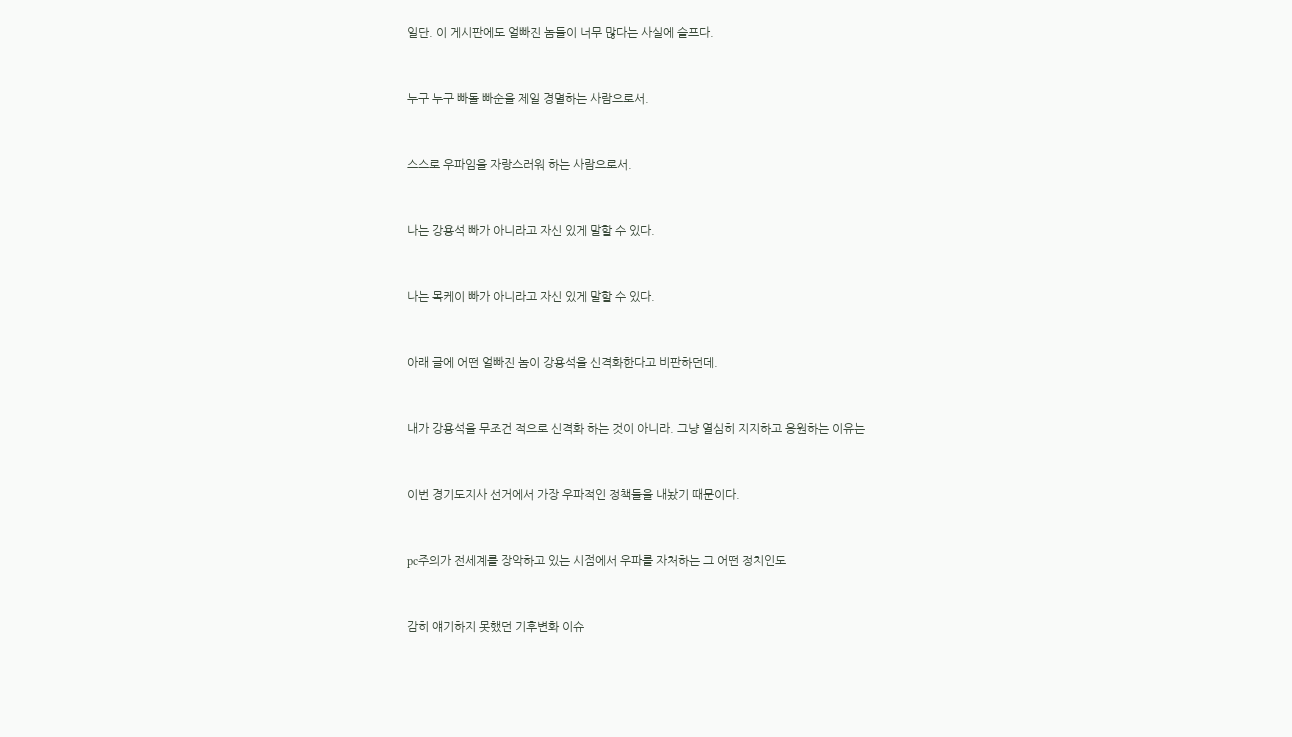일단. 이 게시판에도 얼빠진 놈들이 너무 많다는 사실에 슬프다.


누구 누구 빠돌 빠순을 제일 경멸하는 사람으로서.


스스로 우파임을 자랑스러워 하는 사람으로서.


나는 강용석 빠가 아니라고 자신 있게 말할 수 있다.


나는 목케이 빠가 아니라고 자신 있게 말할 수 있다.


아래 글에 어떤 얼빠진 놈이 강용석을 신격화한다고 비판하던데.


내가 강용석을 무조건 적으로 신격화 하는 것이 아니라. 그냥 열심히 지지하고 응원하는 이유는


이번 경기도지사 선거에서 가장 우파적인 정책들을 내놨기 때문이다.


pc주의가 전세계를 장악하고 있는 시점에서 우파를 자처하는 그 어떤 정치인도


감히 얘기하지 못했던 기후변화 이슈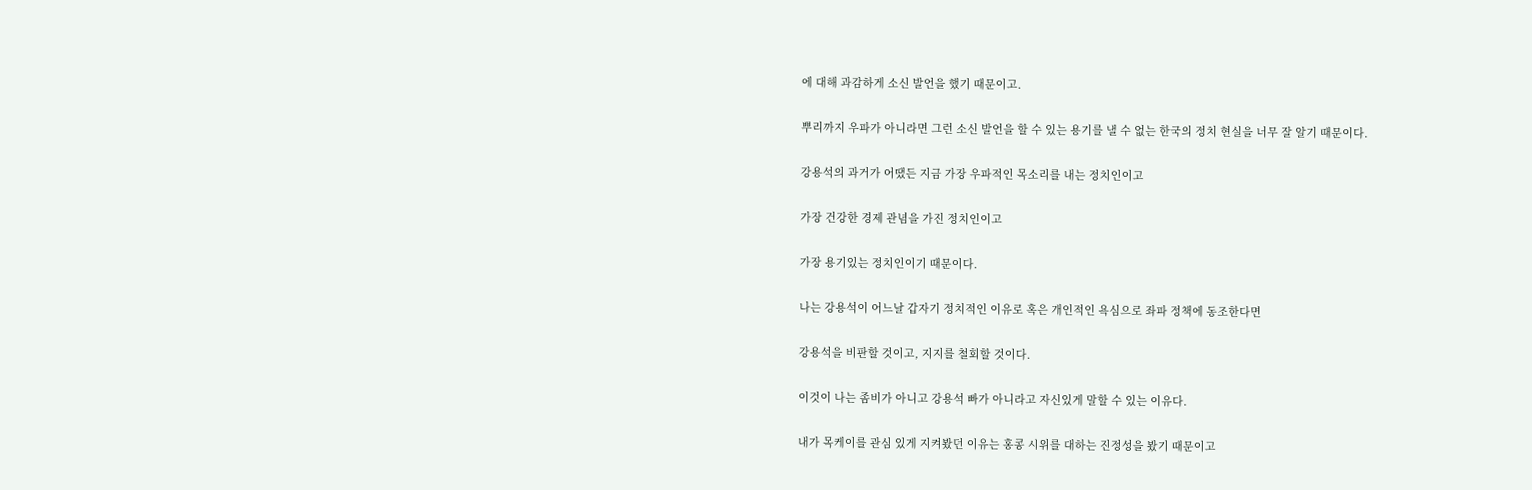에 대해 과감하게 소신 발언을 했기 때문이고.


뿌리까지 우파가 아니라면 그런 소신 발언을 할 수 있는 용기를 낼 수 없는 한국의 정치 현실을 너무 잘 알기 때문이다.


강용석의 과거가 어땠든 지금 가장 우파적인 목소리를 내는 정치인이고


가장 건강한 경제 관념을 가진 정치인이고


가장 용기있는 정치인이기 때문이다.


나는 강용석이 어느날 갑자기 정치적인 이유로 혹은 개인적인 욕심으로 좌파 정책에 동조한다면


강용석을 비판할 것이고, 지지를 철회할 것이다.


이것이 나는 좀비가 아니고 강용석 빠가 아니라고 자신있게 말할 수 있는 이유다.


내가 목케이를 관심 있게 지켜봤던 이유는 홍콩 시위를 대하는 진정성을 봤기 때문이고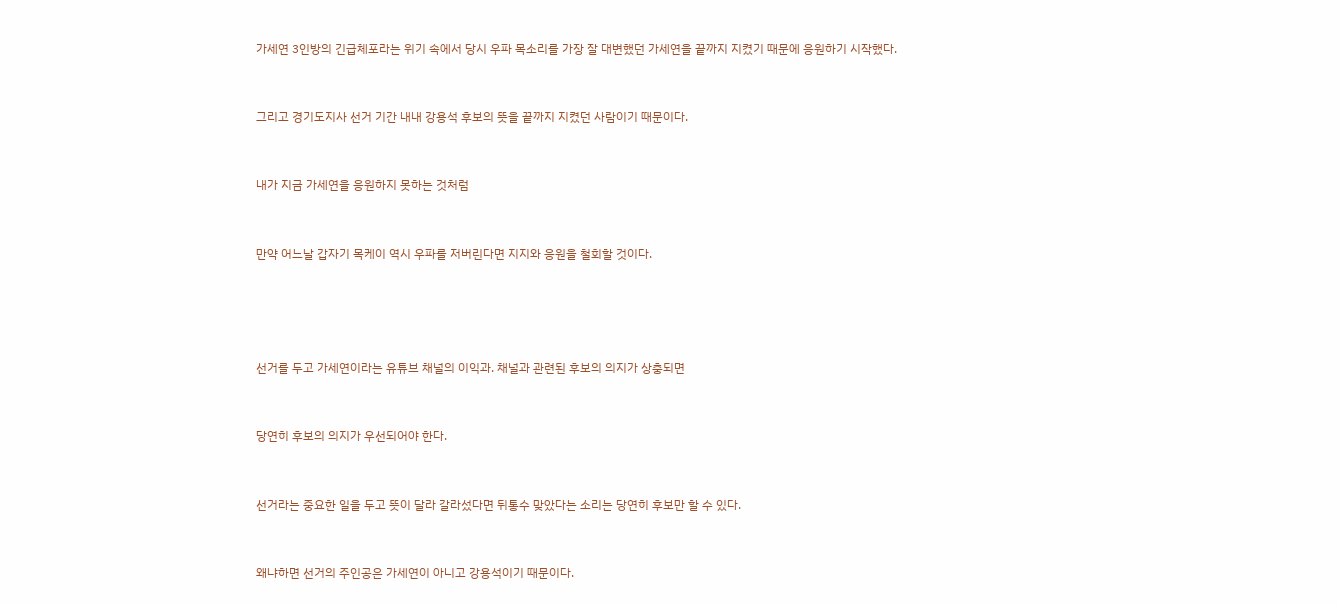가세연 3인방의 긴급체포라는 위기 속에서 당시 우파 목소리를 가장 잘 대변했던 가세연을 끝까지 지켰기 때문에 응원하기 시작했다.


그리고 경기도지사 선거 기간 내내 강용석 후보의 뜻을 끝까지 지켰던 사람이기 때문이다.


내가 지금 가세연을 응원하지 못하는 것처럼


만약 어느날 갑자기 목케이 역시 우파를 저버린다면 지지와 응원을 철회할 것이다.




선거를 두고 가세연이라는 유튜브 채널의 이익과. 채널과 관련된 후보의 의지가 상충되면


당연히 후보의 의지가 우선되어야 한다.


선거라는 중요한 일을 두고 뜻이 달라 갈라섰다면 뒤통수 맞았다는 소리는 당연히 후보만 할 수 있다.


왜냐하면 선거의 주인공은 가세연이 아니고 강용석이기 때문이다.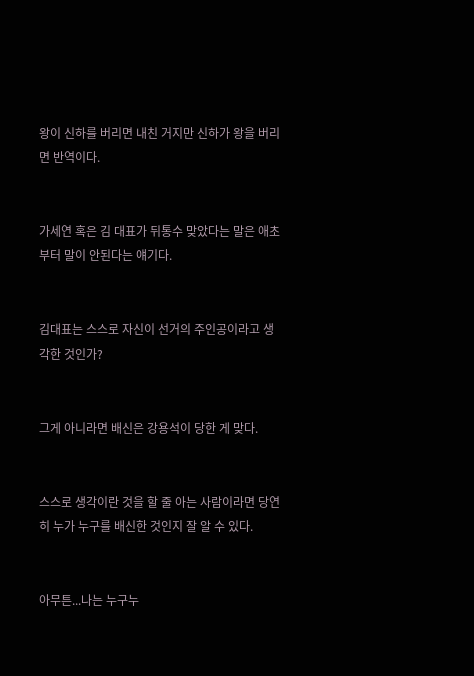왕이 신하를 버리면 내친 거지만 신하가 왕을 버리면 반역이다.


가세연 혹은 김 대표가 뒤통수 맞았다는 말은 애초부터 말이 안된다는 얘기다.


김대표는 스스로 자신이 선거의 주인공이라고 생각한 것인가?


그게 아니라면 배신은 강용석이 당한 게 맞다.


스스로 생각이란 것을 할 줄 아는 사람이라면 당연히 누가 누구를 배신한 것인지 잘 알 수 있다.


아무튼...나는 누구누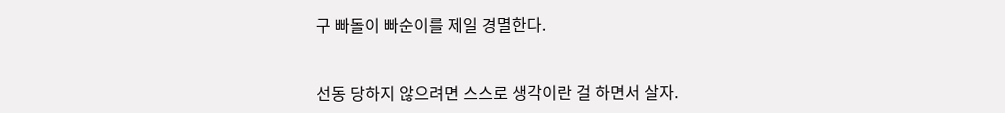구 빠돌이 빠순이를 제일 경멸한다.


선동 당하지 않으려면 스스로 생각이란 걸 하면서 살자.